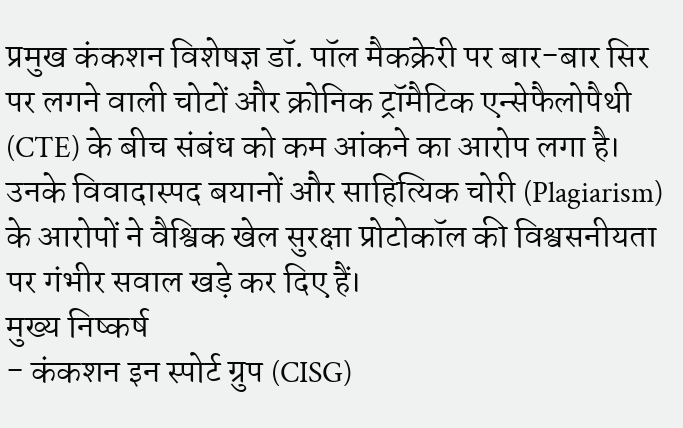प्रमुख कंकशन विशेषज्ञ डॉ. पॉल मैकक्रेरी पर बार-बार सिर पर लगने वाली चोटों और क्रोनिक ट्रॉमैटिक एन्सेफैलोपैथी (CTE) के बीच संबंध को कम आंकने का आरोप लगा है। उनके विवादास्पद बयानों और साहित्यिक चोरी (Plagiarism) के आरोपों ने वैश्विक खेल सुरक्षा प्रोटोकॉल की विश्वसनीयता पर गंभीर सवाल खड़े कर दिए हैं।
मुख्य निष्कर्ष
- कंकशन इन स्पोर्ट ग्रुप (CISG)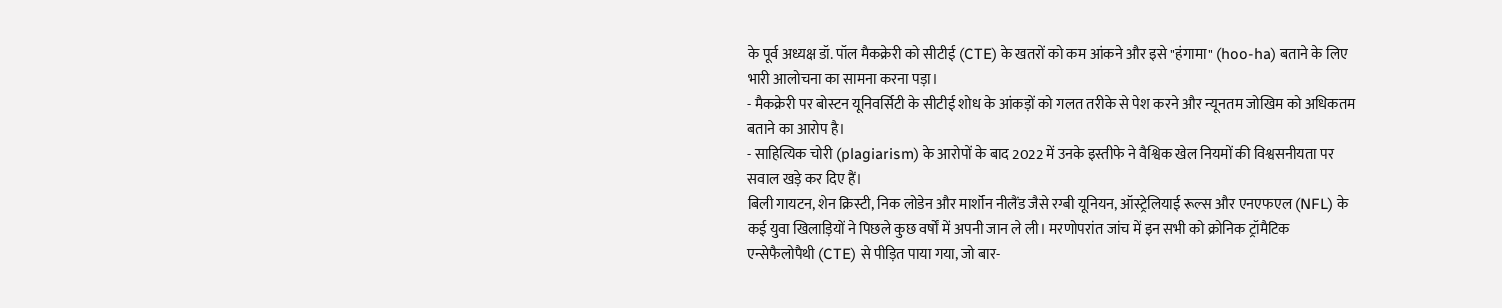के पूर्व अध्यक्ष डॉ. पॉल मैकक्रेरी को सीटीई (CTE) के खतरों को कम आंकने और इसे "हंगामा" (hoo-ha) बताने के लिए भारी आलोचना का सामना करना पड़ा।
- मैकक्रेरी पर बोस्टन यूनिवर्सिटी के सीटीई शोध के आंकड़ों को गलत तरीके से पेश करने और न्यूनतम जोखिम को अधिकतम बताने का आरोप है।
- साहित्यिक चोरी (plagiarism) के आरोपों के बाद 2022 में उनके इस्तीफे ने वैश्विक खेल नियमों की विश्वसनीयता पर सवाल खड़े कर दिए हैं।
बिली गायटन, शेन क्रिस्टी, निक लोडेन और मार्शॉन नीलैंड जैसे रग्बी यूनियन, ऑस्ट्रेलियाई रूल्स और एनएफएल (NFL) के कई युवा खिलाड़ियों ने पिछले कुछ वर्षों में अपनी जान ले ली। मरणोपरांत जांच में इन सभी को क्रोनिक ट्रॉमैटिक एन्सेफैलोपैथी (CTE) से पीड़ित पाया गया, जो बार-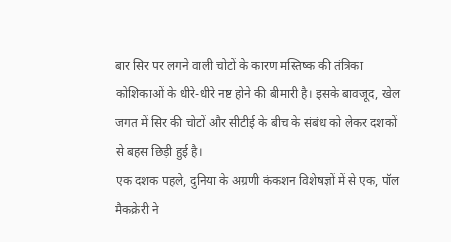बार सिर पर लगने वाली चोटों के कारण मस्तिष्क की तंत्रिका कोशिकाओं के धीरे-धीरे नष्ट होने की बीमारी है। इसके बावजूद, खेल जगत में सिर की चोटों और सीटीई के बीच के संबंध को लेकर दशकों से बहस छिड़ी हुई है।
एक दशक पहले, दुनिया के अग्रणी कंकशन विशेषज्ञों में से एक, पॉल मैकक्रेरी ने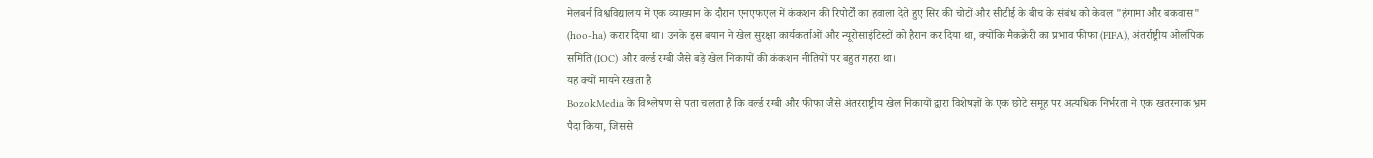मेलबर्न विश्वविद्यालय में एक व्याख्यान के दौरान एनएफएल में कंकशन की रिपोर्टों का हवाला देते हुए सिर की चोटों और सीटीई के बीच के संबंध को केवल "हंगामा और बकवास" (hoo-ha) करार दिया था। उनके इस बयान ने खेल सुरक्षा कार्यकर्ताओं और न्यूरोसाइंटिस्टों को हैरान कर दिया था, क्योंकि मैकक्रेरी का प्रभाव फीफा (FIFA), अंतर्राष्ट्रीय ओलंपिक समिति (IOC) और वर्ल्ड रग्बी जैसे बड़े खेल निकायों की कंकशन नीतियों पर बहुत गहरा था।
यह क्यों मायने रखता है
BozokMedia के विश्लेषण से पता चलता है कि वर्ल्ड रग्बी और फीफा जैसे अंतरराष्ट्रीय खेल निकायों द्वारा विशेषज्ञों के एक छोटे समूह पर अत्यधिक निर्भरता ने एक खतरनाक भ्रम पैदा किया, जिससे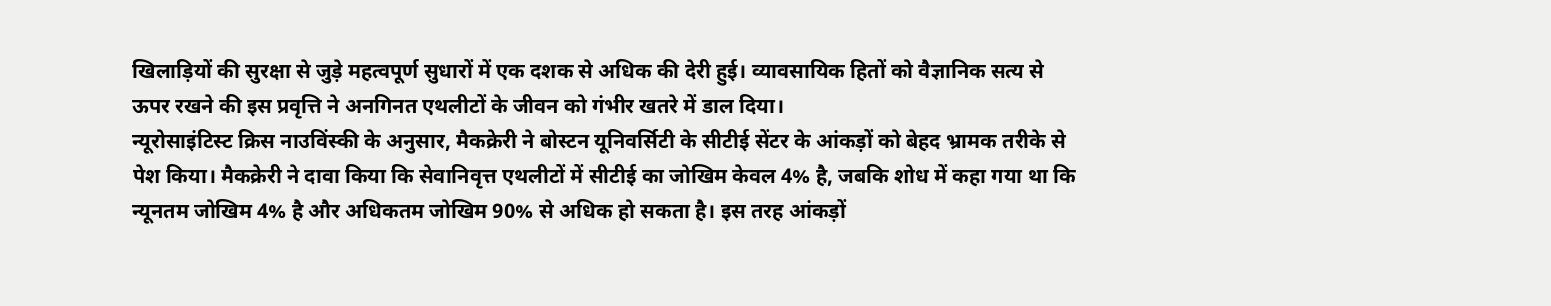खिलाड़ियों की सुरक्षा से जुड़े महत्वपूर्ण सुधारों में एक दशक से अधिक की देरी हुई। व्यावसायिक हितों को वैज्ञानिक सत्य से ऊपर रखने की इस प्रवृत्ति ने अनगिनत एथलीटों के जीवन को गंभीर खतरे में डाल दिया।
न्यूरोसाइंटिस्ट क्रिस नाउविंस्की के अनुसार, मैकक्रेरी ने बोस्टन यूनिवर्सिटी के सीटीई सेंटर के आंकड़ों को बेहद भ्रामक तरीके से पेश किया। मैकक्रेरी ने दावा किया कि सेवानिवृत्त एथलीटों में सीटीई का जोखिम केवल 4% है, जबकि शोध में कहा गया था कि न्यूनतम जोखिम 4% है और अधिकतम जोखिम 90% से अधिक हो सकता है। इस तरह आंकड़ों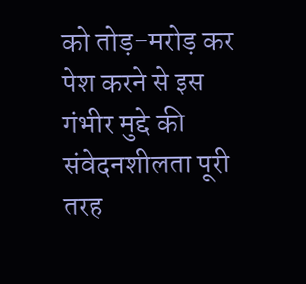को तोड़-मरोड़ कर पेश करने से इस गंभीर मुद्दे की संवेदनशीलता पूरी तरह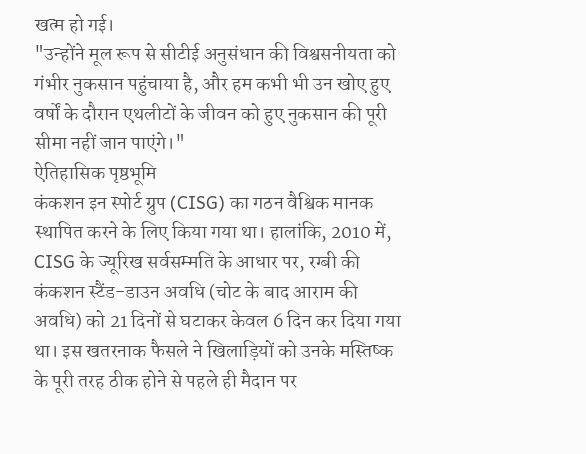खत्म हो गई।
"उन्होंने मूल रूप से सीटीई अनुसंधान की विश्वसनीयता को गंभीर नुकसान पहुंचाया है, और हम कभी भी उन खोए हुए वर्षों के दौरान एथलीटों के जीवन को हुए नुकसान की पूरी सीमा नहीं जान पाएंगे।"
ऐतिहासिक पृष्ठभूमि
कंकशन इन स्पोर्ट ग्रुप (CISG) का गठन वैश्विक मानक स्थापित करने के लिए किया गया था। हालांकि, 2010 में, CISG के ज्यूरिख सर्वसम्मति के आधार पर, रग्बी की कंकशन स्टैंड-डाउन अवधि (चोट के बाद आराम की अवधि) को 21 दिनों से घटाकर केवल 6 दिन कर दिया गया था। इस खतरनाक फैसले ने खिलाड़ियों को उनके मस्तिष्क के पूरी तरह ठीक होने से पहले ही मैदान पर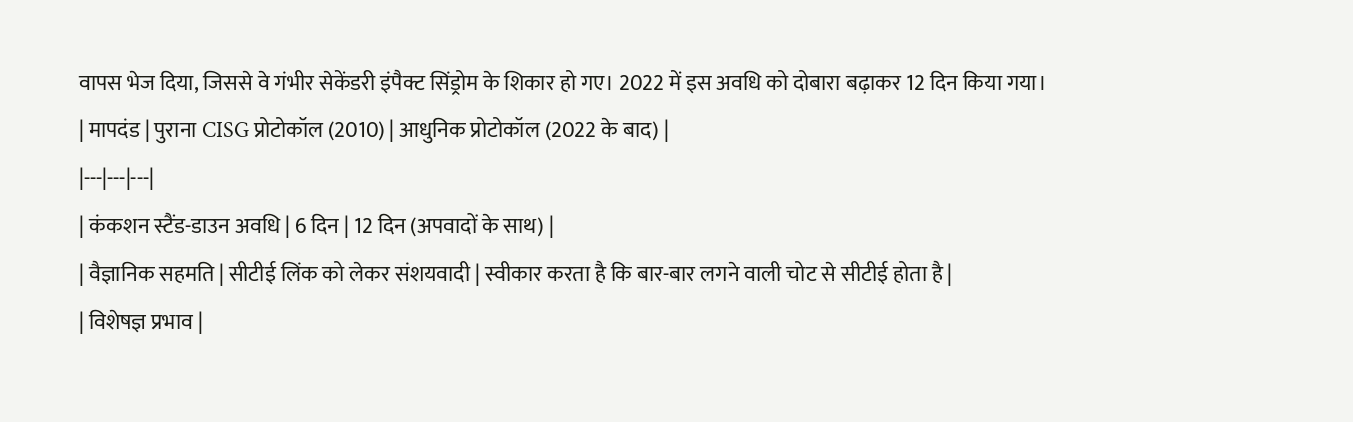वापस भेज दिया, जिससे वे गंभीर सेकेंडरी इंपैक्ट सिंड्रोम के शिकार हो गए। 2022 में इस अवधि को दोबारा बढ़ाकर 12 दिन किया गया।
| मापदंड | पुराना CISG प्रोटोकॉल (2010) | आधुनिक प्रोटोकॉल (2022 के बाद) |
|---|---|---|
| कंकशन स्टैंड-डाउन अवधि | 6 दिन | 12 दिन (अपवादों के साथ) |
| वैज्ञानिक सहमति | सीटीई लिंक को लेकर संशयवादी | स्वीकार करता है कि बार-बार लगने वाली चोट से सीटीई होता है |
| विशेषज्ञ प्रभाव |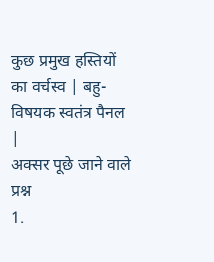कुछ प्रमुख हस्तियों का वर्चस्व | बहु-विषयक स्वतंत्र पैनल |
अक्सर पूछे जाने वाले प्रश्न
1.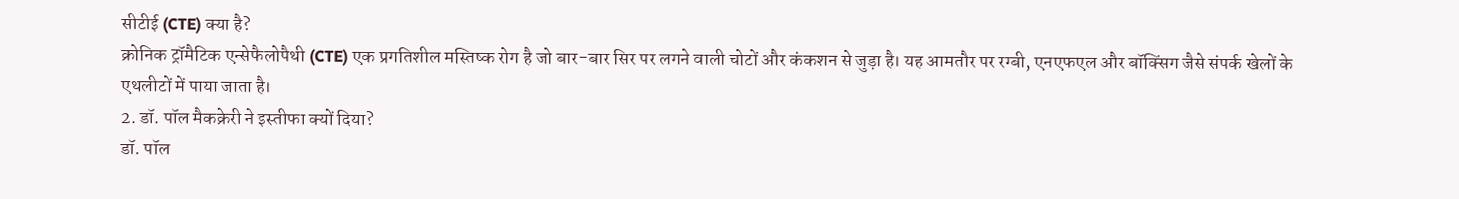सीटीई (CTE) क्या है?
क्रोनिक ट्रॉमैटिक एन्सेफैलोपैथी (CTE) एक प्रगतिशील मस्तिष्क रोग है जो बार-बार सिर पर लगने वाली चोटों और कंकशन से जुड़ा है। यह आमतौर पर रग्बी, एनएफएल और बॉक्सिंग जैसे संपर्क खेलों के एथलीटों में पाया जाता है।
2. डॉ. पॉल मैकक्रेरी ने इस्तीफा क्यों दिया?
डॉ. पॉल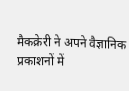मैकक्रेरी ने अपने वैज्ञानिक प्रकाशनों में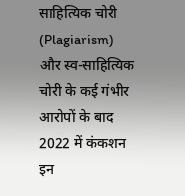साहित्यिक चोरी (Plagiarism) और स्व-साहित्यिक चोरी के कई गंभीर आरोपों के बाद 2022 में कंकशन इन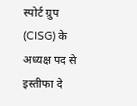स्पोर्ट ग्रुप (CISG) के अध्यक्ष पद से इस्तीफा दे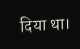दिया था।